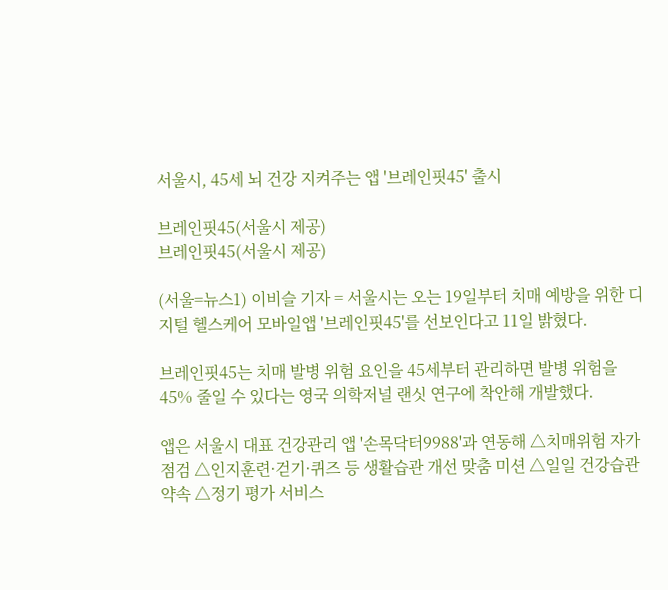서울시, 45세 뇌 건강 지켜주는 앱 '브레인핏45' 출시

브레인핏45(서울시 제공)
브레인핏45(서울시 제공)

(서울=뉴스1) 이비슬 기자 = 서울시는 오는 19일부터 치매 예방을 위한 디지털 헬스케어 모바일앱 '브레인핏45'를 선보인다고 11일 밝혔다.

브레인핏45는 치매 발병 위험 요인을 45세부터 관리하면 발병 위험을 45% 줄일 수 있다는 영국 의학저널 랜싯 연구에 착안해 개발했다.

앱은 서울시 대표 건강관리 앱 '손목닥터9988'과 연동해 △치매위험 자가 점검 △인지훈련·걷기·퀴즈 등 생활습관 개선 맞춤 미션 △일일 건강습관 약속 △정기 평가 서비스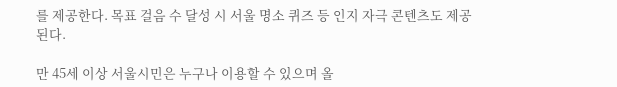를 제공한다. 목표 걸음 수 달성 시 서울 명소 퀴즈 등 인지 자극 콘텐츠도 제공된다.

만 45세 이상 서울시민은 누구나 이용할 수 있으며 올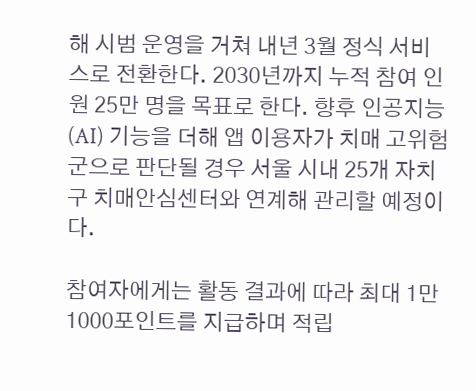해 시범 운영을 거쳐 내년 3월 정식 서비스로 전환한다. 2030년까지 누적 참여 인원 25만 명을 목표로 한다. 향후 인공지능(AI) 기능을 더해 앱 이용자가 치매 고위험군으로 판단될 경우 서울 시내 25개 자치구 치매안심센터와 연계해 관리할 예정이다.

참여자에게는 활동 결과에 따라 최대 1만 1000포인트를 지급하며 적립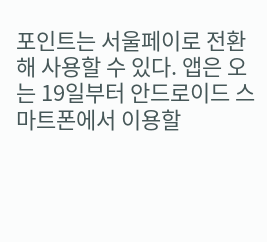포인트는 서울페이로 전환해 사용할 수 있다. 앱은 오는 19일부터 안드로이드 스마트폰에서 이용할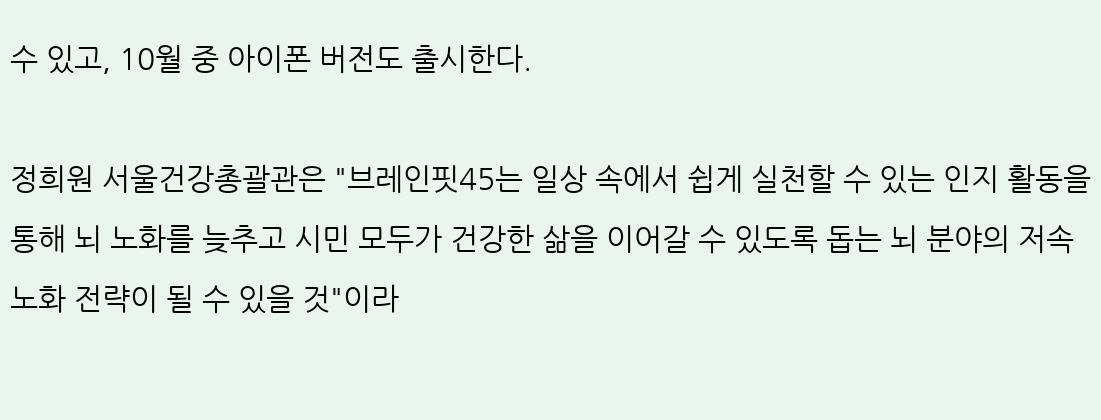수 있고, 10월 중 아이폰 버전도 출시한다.

정희원 서울건강총괄관은 "브레인핏45는 일상 속에서 쉽게 실천할 수 있는 인지 활동을 통해 뇌 노화를 늦추고 시민 모두가 건강한 삶을 이어갈 수 있도록 돕는 뇌 분야의 저속노화 전략이 될 수 있을 것"이라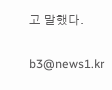고 말했다.

b3@news1.kr